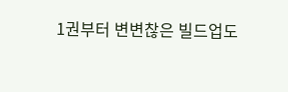1권부터 변변찮은 빌드업도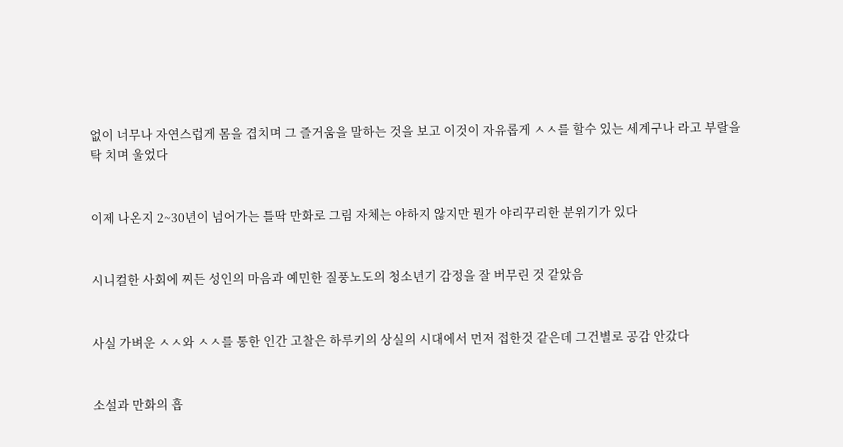없이 너무나 자연스럽게 몸을 겹치며 그 즐거움을 말하는 것을 보고 이것이 자유롭게 ㅅㅅ를 할수 있는 세계구나 라고 부랄을 탁 치며 울었다


이제 나온지 2~30년이 넘어가는 틀딱 만화로 그림 자체는 야하지 않지만 뭔가 야리꾸리한 분위기가 있다


시니컬한 사회에 찌든 성인의 마음과 예민한 질풍노도의 청소년기 감정을 잘 버무린 것 같았음


사실 가벼운 ㅅㅅ와 ㅅㅅ를 통한 인간 고찰은 하루키의 상실의 시대에서 먼저 접한것 같은데 그건별로 공감 안갔다


소설과 만화의 흡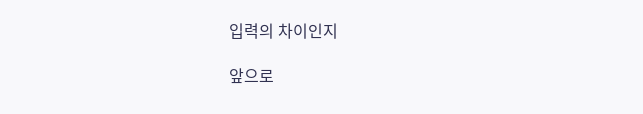입력의 차이인지

앞으로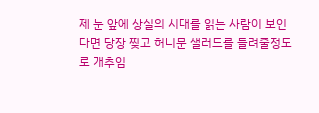제 눈 앞에 상실의 시대를 읽는 사람이 보인다면 당장 찢고 허니문 샐러드를 들려줄정도로 개추임